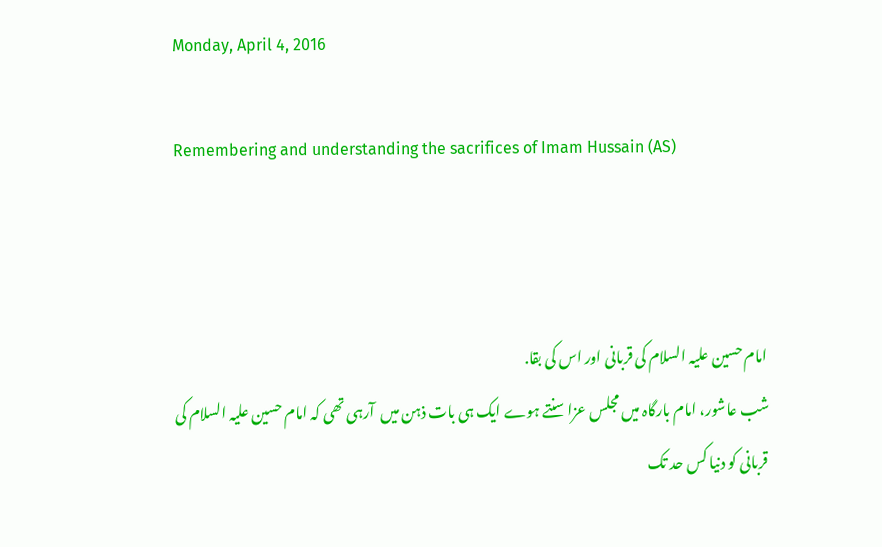Monday, April 4, 2016

Remembering and understanding the sacrifices of Imam Hussain (AS)



امام حسین علیہ السلام کی قربانی اور اس کی بقا.
شب عاشور، امام بارگاہ میں مجلس عزا سنتے ہوے ایک ہی بات ذہن میں  آرہی تھی کہ امام حسین علیہ السلام کی قربانی کو دنیا کس حد تک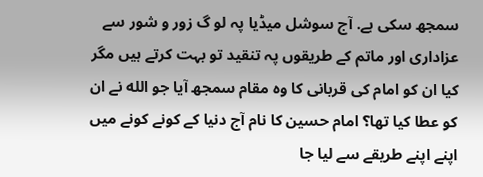سمجھ سکی ہے. آج سوشل میڈیا پہ لو گ زور و شور سے عزاداری اور ماتم کے طریقوں پہ تنقید تو بہت کرتے ہیں مگر کیا ان کو امام کی قربانی کا وہ مقام سمجھ آیا جو الله نے ان کو عطا کیا تھا؟ امام حسین کا نام آج دنیا کے کونے کونے میں اپنے اپنے طریقے سے لیا جا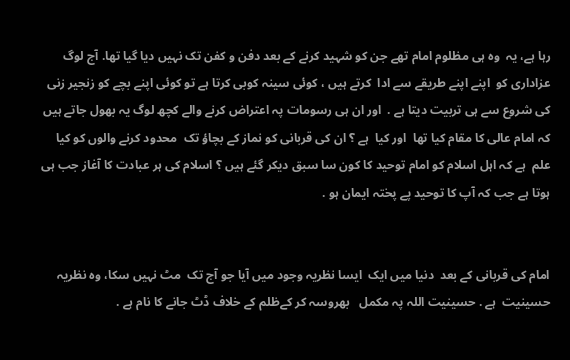رہا ہے، یہ  وہ ہی مظلوم امام تھے جن کو شہید کرنے کے بعد دفن و کفن تک نہیں دیا گیا تھا. آج لوگ عزاداری کو  اپنے اپنے طریقے سے ادا  کرتے ہیں ، کوئی سینہ کوبی کرتا ہے تو کوئی اپنے بچے کو زنجیر زنی کی شروع سے ہی تربیت دیتا ہے .  اور ان ہی رسومات پہ اعتراض کرنے والے کچھ لوگ یہ بھول جاتے ہیں کہ امام عالی کا مقام کیا تھا  اور کیا  ہے ؟ ان کی قربانی کو نماز کے بچاؤ تک  محدود کرنے والوں کو کیا علم  ہے کہ اہل اسلام کو امام توحید کا کون سا سبق دیکر گئے ہیں ؟ اسلام کی ہر عبادت کا آغاز جب ہی ہوتا ہے جب کہ آپ کا توحید پے پختہ ایمان ہو .


امام کی قربانی کے بعد  دنیا میں ایک  ایسا نظریہ وجود میں آیا جو آج تک  مٹ نہیں سکا، وہ نظریہ حسینیت  ہے . حسینیت اللہ پہ مکمل   بھروسہ کر کےظلم کے خلاف ڈٹ جانے کا نام ہے .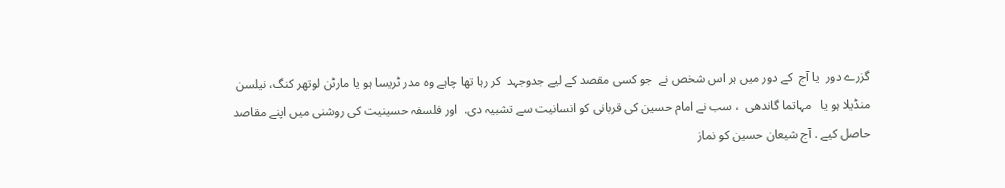گزرے دور  یا آج  کے دور میں ہر اس شخص نے  جو کسی مقصد کے لیے جدوجہد  کر رہا تھا چاہے وہ مدر ٹریسا ہو یا مارٹن لوتھر کنگ، نیلسن منڈیلا ہو یا   مہاتما گاندھی  ، سب نے امام حسین کی قربانی کو انسانیت سے تشبیہ دی.  اور فلسفہ حسینیت کی روشنی میں اپنے مقاصد حاصل کیے . آج شیعان حسین کو نماز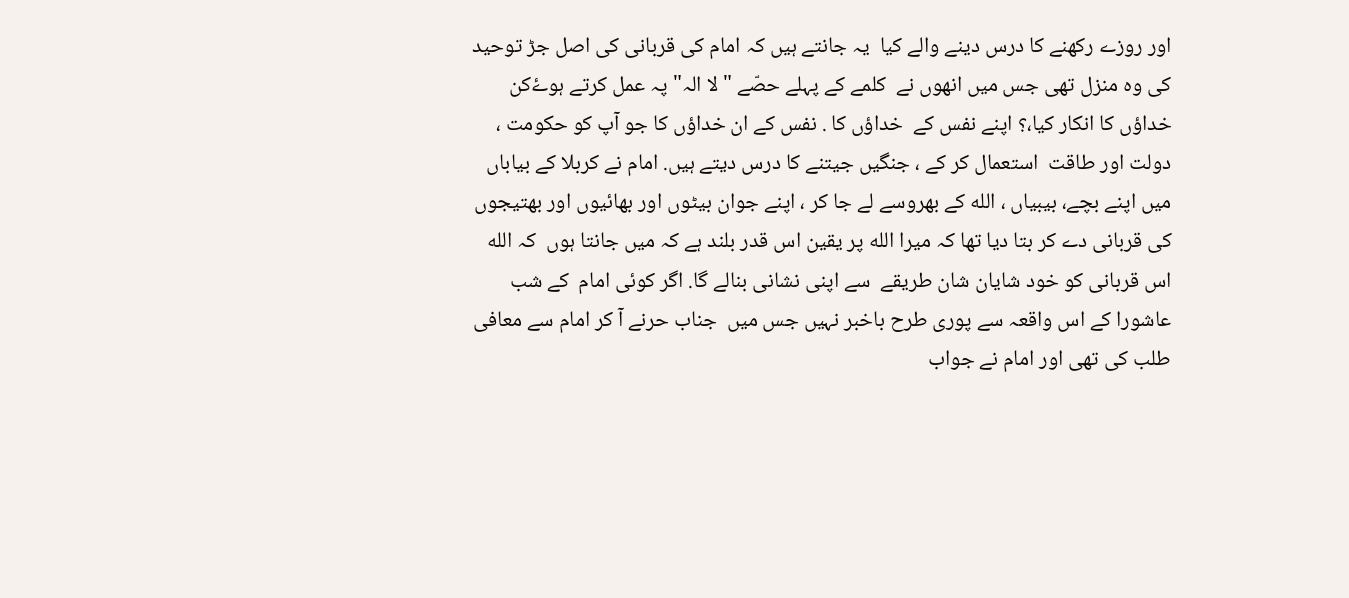اور روزے رکھنے کا درس دینے والے کیا  یہ جانتے ہیں کہ امام کی قربانی کی اصل جڑ توحید کی وہ منزل تھی جس میں انھوں نے  کلمے کے پہلے حصّے "لا الہ" پہ عمل کرتے ہوۓکن خداؤں کا انکار کیا،؟ اپنے نفس کے  خداؤں کا . نفس کے ان خداؤں کا جو آپ کو حکومت ، دولت اور طاقت  استعمال کر کے ، جنگیں جیتنے کا درس دیتے ہیں. امام نے کربلا کے بیاباں میں اپنے بچے، بیبیاں ، الله کے بھروسے لے جا کر ، اپنے جوان بیٹوں اور بھائیوں اور بھتیجوں کی قربانی دے کر بتا دیا تھا کہ میرا الله پر یقین اس قدر بلند ہے کہ میں جانتا ہوں  کہ الله اس قربانی کو خود شایان شان طریقے  سے اپنی نشانی بنالے گا. اگر کوئی امام  کے شب عاشورا کے اس واقعہ سے پوری طرح باخبر نہیں جس میں  جناب حرنے آ کر امام سے معافی طلب کی تھی اور امام نے جواب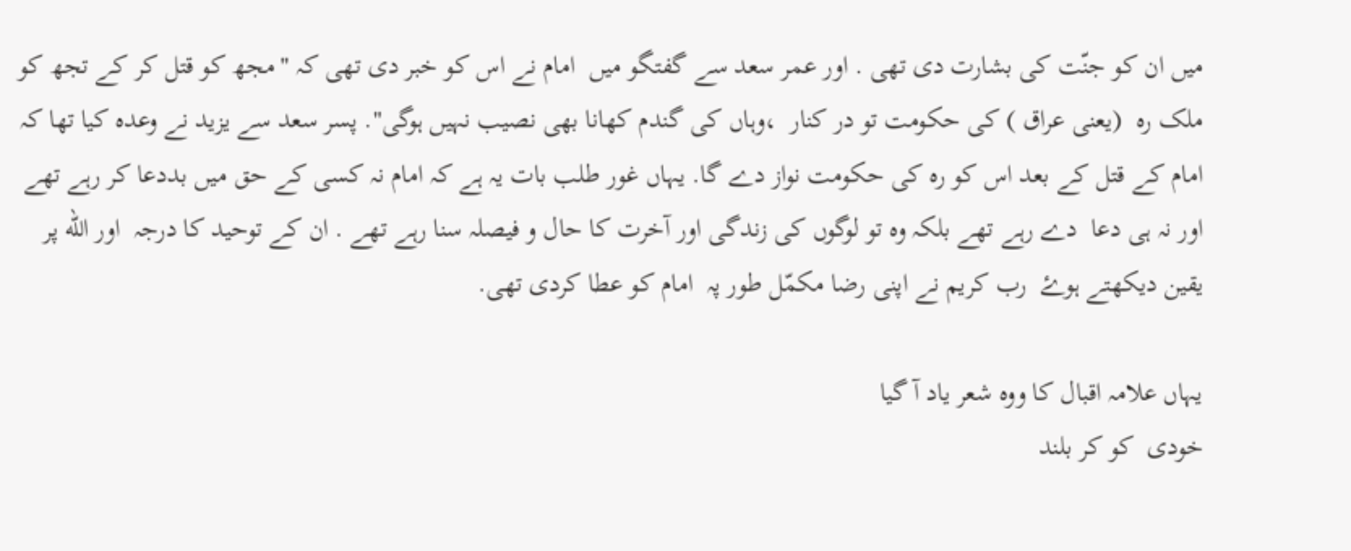میں ان کو جنّت کی بشارت دی تھی . اور عمر سعد سے گفتگو میں  امام نے اس کو خبر دی تھی کہ "مجھ کو قتل کر کے تجھ کو ملک رہ  (یعنی عراق ) کی حکومت تو در کنار  ،وہاں کی گندم کھانا بھی نصیب نہیں ہوگی". پسر سعد سے یزید نے وعدہ کیا تھا کہ امام کے قتل کے بعد اس کو رہ کی حکومت نواز دے گا. یہاں غور طلب بات یہ ہے کہ امام نہ کسی کے حق میں بددعا کر رہے تھے اور نہ ہی دعا  دے رہے تھے بلکہ وہ تو لوگوں کی زندگی اور آخرت کا حال و فیصلہ سنا رہے تھے . ان کے توحید کا درجہ  اور الله پر یقین دیکھتے ہوۓ  رب کریم نے اپنی رضا مکمّل طور پہ  امام کو عطا کردی تھی.

یہاں علامہ اقبال کا ووہ شعر یاد آ گیا
خودی  کو کر بلند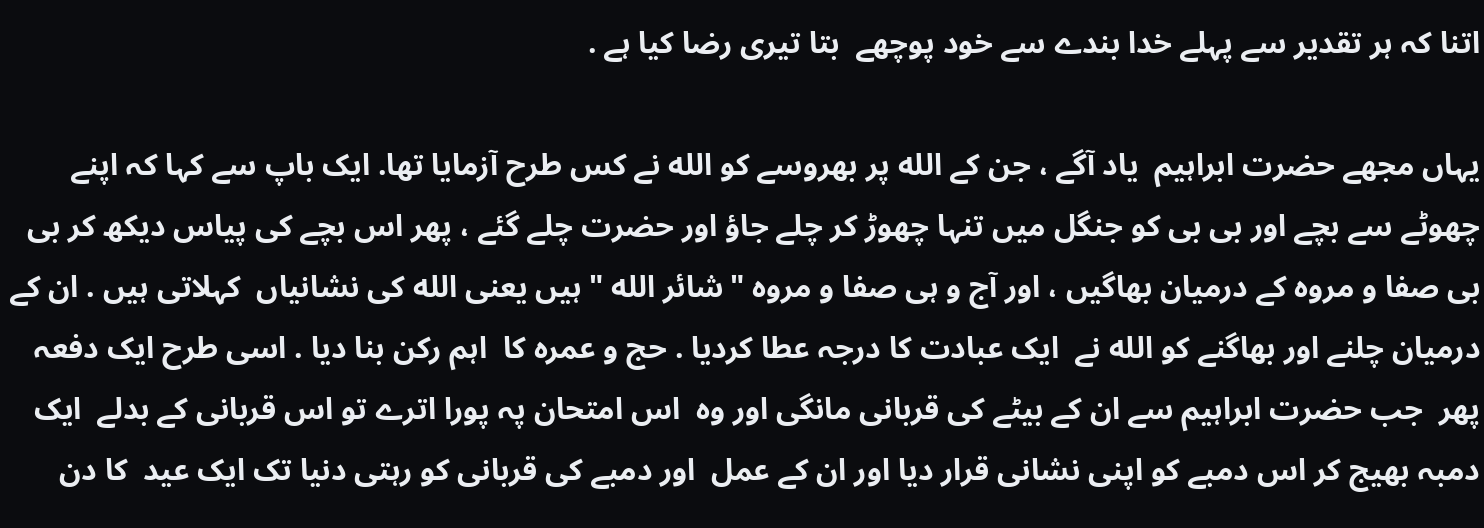اتنا کہ ہر تقدیر سے پہلے خدا بندے سے خود پوچھے  بتا تیری رضا کیا ہے .

یہاں مجھے حضرت ابراہیم  یاد آگے ، جن کے الله پر بھروسے کو الله نے کس طرح آزمایا تھا. ایک باپ سے کہا کہ اپنے چھوٹے سے بچے اور بی بی کو جنگل میں تنہا چھوڑ کر چلے جاؤ اور حضرت چلے گئے ، پھر اس بچے کی پیاس دیکھ کر بی بی صفا و مروہ کے درمیان بھاگیں ، اور آج و ہی صفا و مروہ "شائر الله " ہیں یعنی الله کی نشانیاں  کہلاتی ہیں . ان کے درمیان چلنے اور بھاگنے کو الله نے  ایک عبادت کا درجہ عطا کردیا . حج و عمرہ کا  اہم رکن بنا دیا . اسی طرح ایک دفعہ پھر  جب حضرت ابراہیم سے ان کے بیٹے کی قربانی مانگی اور وہ  اس امتحان پہ پورا اترے تو اس قربانی کے بدلے  ایک دمبہ بھیج کر اس دمبے کو اپنی نشانی قرار دیا اور ان کے عمل  اور دمبے کی قربانی کو رہتی دنیا تک ایک عید  کا دن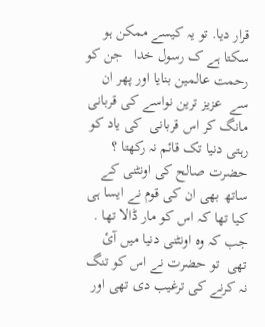قرار دیا. تو یہ کیسے ممکن ہو سکتا ہے ک رسول خدا   جن کو رحمت عالمین بنایا اور پھر ان سے  عزیز ترین نواسے کی قربانی مانگ کر اس قربانی  کی یاد کو رہتی دنیا تک قائم نہ رکھتا ؟ حضرت صالح کی اونٹنی کے ساتھ بھی ان کی قوم نے ایسا ہی کیا تھا کہ اس کو مار ڈالا تھا . جب کہ وہ اونٹنی دنیا میں آئ تھی  تو حضرت نے اس کو تنگ نہ کرنے کی ترغیب دی تھی اور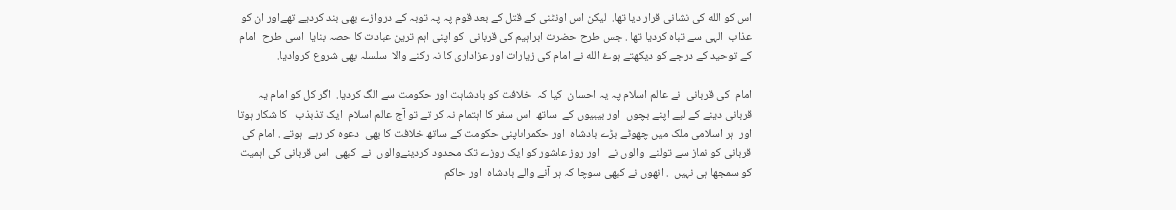اس کو الله کی نشانی قرار دیا تھا.  لیکن اس اونٹنی کے قتل کے بعد قوم پہ پہ توبہ کے دروازے بھی بند کردیے تھےاور ان کو  عذاب  الہی سے تباہ کردیا تھا . جس طرح حضرت ابراہیم کی قربانی  کو اپنی اہم ترین عبادت کا حصہ بنایا  اسی طرح  امام کے توحید کے درجے کو دیکھتے ہوۓ الله نے امام کی زیارات اور عزاداری کا نہ رکنے والا  سلسلہ بھی شروع کروادیا.

امام  کی قربانی  نے عالم اسلام پہ یہ احسان  کیا کہ  خلافت کو بادشاہت اور حکومت سے الگ کردیا.  اگر کل کو امام یہ قربانی دینے کے لیے اپنے بچوں  اور بیبیوں کے  ساتھ  اس سفر کا اہتمام نہ کر تے تو آج عالم اسلام  ایک تذبذب   کا شکار ہوتا اور  ہر اسلامی ملک میں چھوٹے بڑے بادشاہ  اور حکمراںاپنی حکومت کے ساتھ خلافت کا بھی  دعوہ کر رہے  ہوتے . امام کی قربانی کو نماز سے تولنے  والوں نے   اور روز عاشور کو ایک روزے تک محدود کردینےوالوں  نے  کبھی  اس قربانی کی اہمیت کو سمجھا ہی نہیں  . انھوں نے کبھی سوچا کہ ہر آنے والے بادشاہ  اور حاکم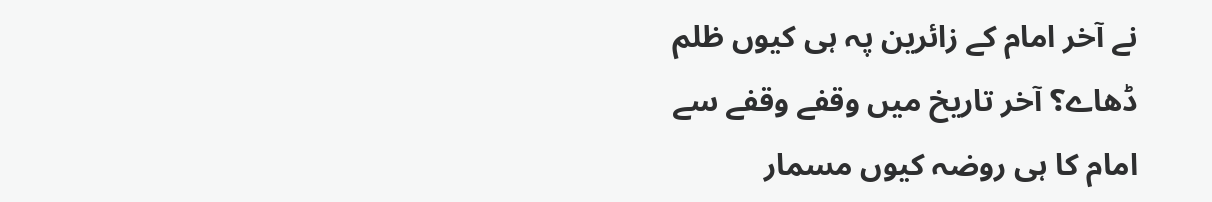نے آخر امام کے زائرین پہ ہی کیوں ظلم ڈھاے؟ آخر تاریخ میں وقفے وقفے سے امام کا ہی روضہ کیوں مسمار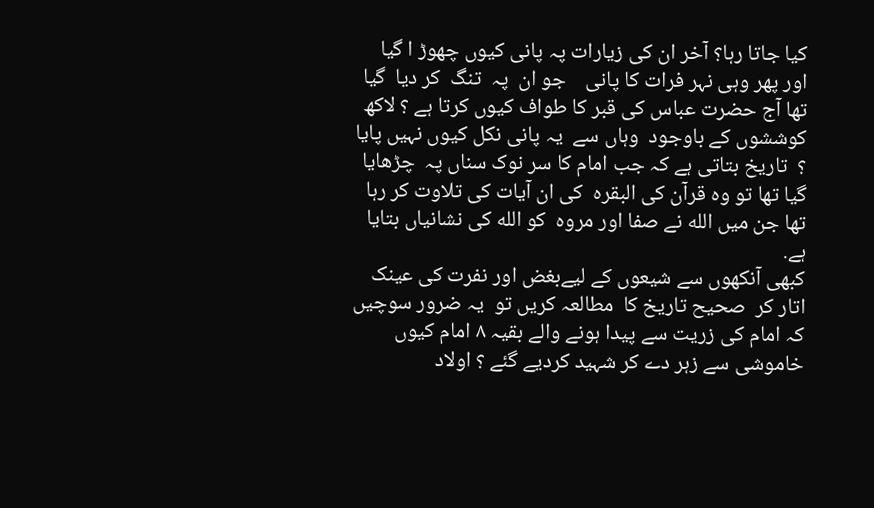کیا جاتا رہا؟ آخر ان کی زیارات پہ پانی کیوں چھوڑ ا گیا  اور پھر وہی نہر فرات کا پانی    جو ان  پہ  تنگ  کر دیا  گیا تھا آج حضرت عباس کی قبر کا طواف کیوں کرتا ہے ؟ لاکھ کوششوں کے باوجود  وہاں سے  یہ پانی نکل کیوں نہیں پایا ؟  تاریخ بتاتی ہے کہ جب امام کا سر نوک سناں پہ  چڑھایا  گیا تھا تو وہ قرآن کی البقرہ  کی ان آیات کی تلاوت کر رہا تھا جن میں الله نے صفا اور مروہ  کو الله کی نشانیاں بتایا ہے.
کبھی آنکھوں سے شیعوں کے لیےبغض اور نفرت کی عینک اتار کر  صحیح تاریخ کا  مطالعہ کریں تو  یہ ضرور سوچیں  کہ امام کی زریت سے پیدا ہونے والے بقیہ ٨ امام کیوں خاموشی سے زہر دے کر شہید کردیے گئے ؟ اولاد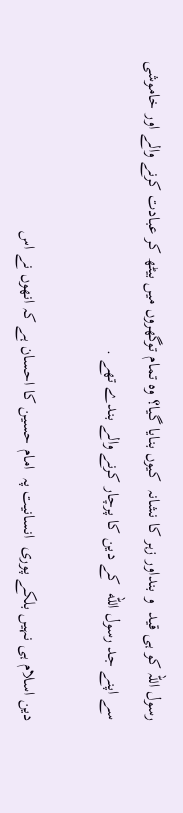رسول اللّہ کو ہی قید  و بنداور زہر کا نشانہ  کیوں بنایا گیا؟ وہ تمام توگھروں میں بیٹھ کر عبادت کرنے والے اور خاموشی سے اپنے جد رسول الله  کے دین کا پرچار کرنے والے بندے تھے .

دین اسلام ہی نہیں بلکے پوری  انسانیت پہ  امام حسین کا احسان ہے کہ انھوں نے اس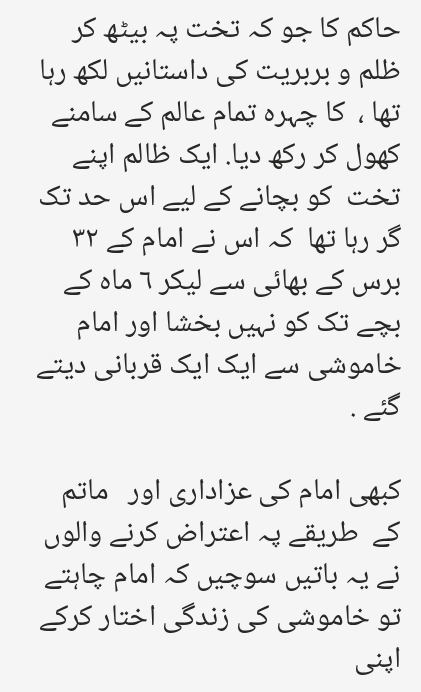حاکم کا جو کہ تخت پہ بیٹھ کر ظلم و بربریت کی داستانیں لکھ رہا تھا ،  کا چہرہ تمام عالم کے سامنے کھول کر رکھ دیا. ایک ظالم اپنے تخت  کو بچانے کے لیے اس حد تک گر رہا تھا  کہ اس نے امام کے ٣٢ برس کے بھائی سے لیکر ٦ ماہ کے بچے تک کو نہیں بخشا اور امام خاموشی سے ایک ایک قربانی دیتے گئے .

کبھی امام کی عزاداری اور   ماتم کے  طریقے پہ اعتراض کرنے والوں  نے یہ باتیں سوچیں کہ امام چاہتے تو خاموشی کی زندگی اختار کرکے اپنی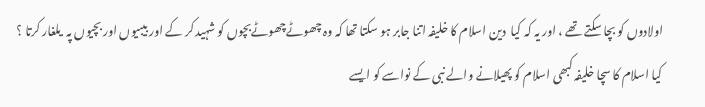اولادوں کو بچا سکتے تھے ، اور یہ کہ کیا  دین اسلام کا خلیفہ اتنا جابر ہو سکتا تھا کہ وہ چھوٹےچھوٹےبچوں کو شہید کر کے اور بیبیوں اور بچیوں پہ  یلغار کرتا ؟ کیا اسلام کا سچا خلیفہ کبھی اسلام کو پھیلانے والے نبی کے نواسے کو ایسے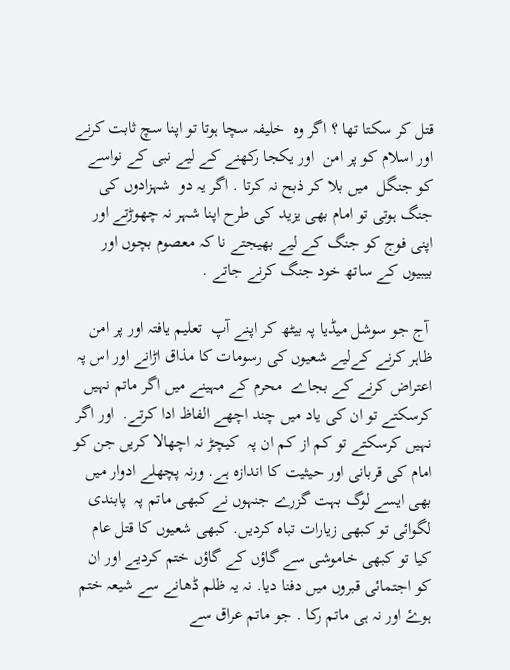قتل کر سکتا تھا ؟ اگر وہ  خلیفہ سچا ہوتا تو اپنا سچ ثابت کرنے اور اسلام کو پر امن  اور یکجا رکھنے کے لیے نبی کے نواسے کو جنگل  میں بلا کر ذبح نہ کرتا . اگر یہ دو  شہزادوں کی جنگ ہوتی تو امام بھی یزید کی طرح اپنا شہر نہ چھوڑتے اور اپنی فوج کو جنگ کے لیے بھیجتے نا کہ معصوم بچوں اور بیبیوں کے ساتھ خود جنگ کرنے جاتے .

 آج جو سوشل میڈیا پہ بیٹھ کر اپنے آپ  تعلیم یافتہ اور پر امن ظاہر کرنے کےلیے شعیوں کی رسومات کا مذاق اڑانے اور اس پہ اعتراض کرنے کے بجاے  محرم کے مہینے میں اگر ماتم نہیں کرسکتے تو ان کی یاد میں چند اچھے الفاظ ادا کرتے.  اور اگر نہیں کرسکتے تو کم از کم ان پہ  کیچڑ نہ اچھالا کریں جن کو امام کی قربانی اور حیثیت کا اندازہ ہے. ورنہ پچھلے ادوار میں بھی ایسے لوگ بہت گزرے جنہوں نے کبھی ماتم پہ  پابندی لگوائی تو کبھی زیارات تباہ کردیں. کبھی شعیوں کا قتل عام کیا تو کبھی خاموشی سے گاؤں کے گاؤں ختم کردیے اور ان کو اجتمائی قبروں میں دفنا دیا. نہ یہ ظلم ڈھانے سے شیعہ ختم ہوۓ اور نہ ہی ماتم رکا . جو ماتم عراق سے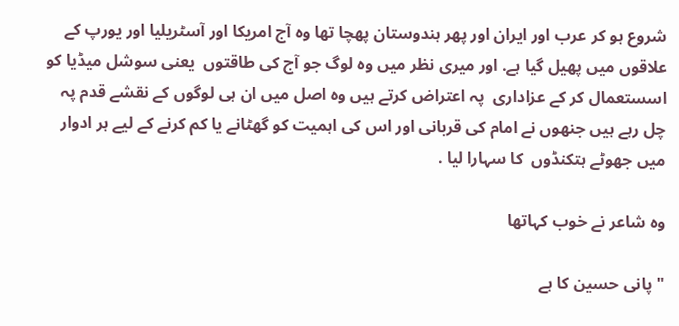شروع ہو کر عرب اور ایران اور پھر ہندوستان پھچا تھا وہ آج امریکا اور آسٹریلیا اور یورپ کے علاقوں میں پھیل گیا ہے. اور میری نظر میں وہ لوگ جو آج کی طاقتوں  یعنی سوشل میڈیا کو اسستعمال کر کے عزاداری  پہ اعتراض کرتے ہیں وہ اصل میں ان ہی لوگوں کے نقشے قدم پہ چل رہے ہیں جنھوں نے امام کی قربانی اور اس کی اہمیت کو گھٹانے یا کم کرنے کے لیے ہر ادوار میں جھوٹے ہتکنڈوں  کا سہارا لیا .

وہ شاعر نے خوب کہاتھا

" پانی حسین کا ہے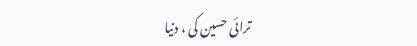ترائی حسین کی ، دنیا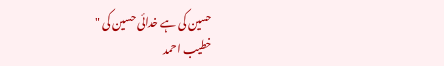حسین کی ہے خدائی حسین کی "
خطیب احمد